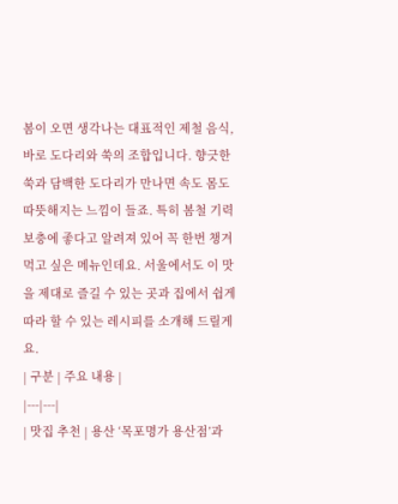봄이 오면 생각나는 대표적인 제철 음식, 바로 도다리와 쑥의 조합입니다. 향긋한 쑥과 담백한 도다리가 만나면 속도 몸도 따뜻해지는 느낌이 들죠. 특히 봄철 기력 보충에 좋다고 알려져 있어 꼭 한번 챙겨 먹고 싶은 메뉴인데요. 서울에서도 이 맛을 제대로 즐길 수 있는 곳과 집에서 쉽게 따라 할 수 있는 레시피를 소개해 드릴게요.
| 구분 | 주요 내용 |
|---|---|
| 맛집 추천 | 용산 ‘목포명가 용산점’과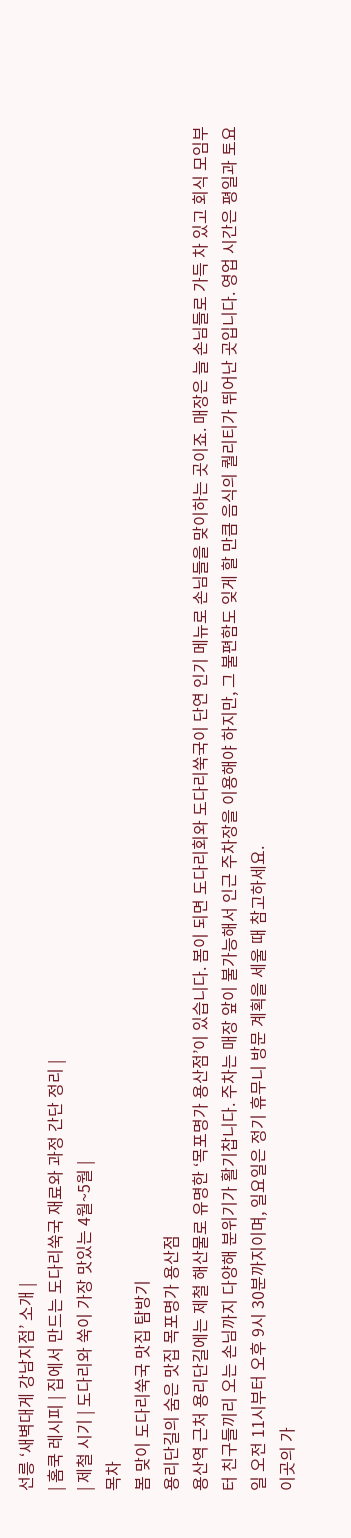선릉 ‘새벽대게 강남지점’ 소개 |
| 홈쿡 레시피 | 집에서 만드는 도다리쑥국 재료와 과정 간단 정리 |
| 제철 시기 | 도다리와 쑥이 가장 맛있는 4월~5월 |
목차
봄 맞이 도다리쑥국 맛집 탐방기
용리단길의 숨은 맛집 목포명가 용산점
용산역 근처 용리단길에는 제철 해산물로 유명한 ‘목포명가 용산점’이 있습니다. 봄이 되면 도다리회와 도다리쑥국이 단연 인기 메뉴로 손님들을 맞이하는 곳이죠. 매장은 늘 손님들로 가득 차 있고 회식 모임부터 친구들끼리 오는 손님까지 다양해 분위기가 활기찹니다. 주차는 매장 앞이 불가능해서 인근 주차장을 이용해야 하지만, 그 불편함도 잊게 할 만큼 음식의 퀄리티가 뛰어난 곳입니다. 영업 시간은 평일과 토요일 오전 11시부터 오후 9시 30분까지이며, 일요일은 정기 휴무니 방문 계획을 세울 때 참고하세요.
이곳의 가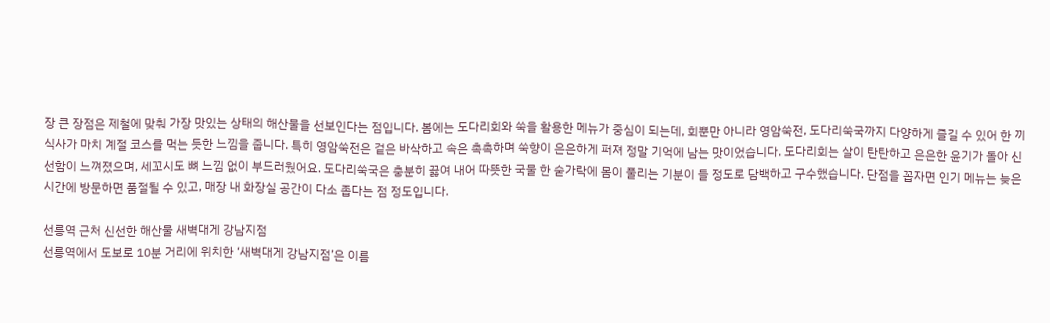장 큰 장점은 제철에 맞춰 가장 맛있는 상태의 해산물을 선보인다는 점입니다. 봄에는 도다리회와 쑥을 활용한 메뉴가 중심이 되는데, 회뿐만 아니라 영암쑥전, 도다리쑥국까지 다양하게 즐길 수 있어 한 끼 식사가 마치 계절 코스를 먹는 듯한 느낌을 줍니다. 특히 영암쑥전은 겉은 바삭하고 속은 촉촉하며 쑥향이 은은하게 퍼져 정말 기억에 남는 맛이었습니다. 도다리회는 살이 탄탄하고 은은한 윤기가 돌아 신선함이 느껴졌으며, 세꼬시도 뼈 느낌 없이 부드러웠어요. 도다리쑥국은 충분히 끓여 내어 따뜻한 국물 한 숟가락에 몸이 풀리는 기분이 들 정도로 담백하고 구수했습니다. 단점을 꼽자면 인기 메뉴는 늦은 시간에 방문하면 품절될 수 있고, 매장 내 화장실 공간이 다소 좁다는 점 정도입니다.

선릉역 근처 신선한 해산물 새벽대게 강남지점
선릉역에서 도보로 10분 거리에 위치한 ‘새벽대게 강남지점’은 이름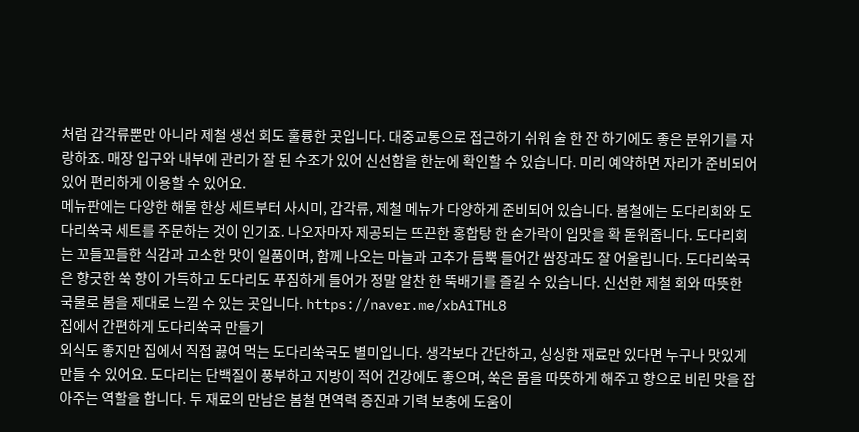처럼 갑각류뿐만 아니라 제철 생선 회도 훌륭한 곳입니다. 대중교통으로 접근하기 쉬워 술 한 잔 하기에도 좋은 분위기를 자랑하죠. 매장 입구와 내부에 관리가 잘 된 수조가 있어 신선함을 한눈에 확인할 수 있습니다. 미리 예약하면 자리가 준비되어 있어 편리하게 이용할 수 있어요.
메뉴판에는 다양한 해물 한상 세트부터 사시미, 갑각류, 제철 메뉴가 다양하게 준비되어 있습니다. 봄철에는 도다리회와 도다리쑥국 세트를 주문하는 것이 인기죠. 나오자마자 제공되는 뜨끈한 홍합탕 한 숟가락이 입맛을 확 돋워줍니다. 도다리회는 꼬들꼬들한 식감과 고소한 맛이 일품이며, 함께 나오는 마늘과 고추가 듬뿍 들어간 쌈장과도 잘 어울립니다. 도다리쑥국은 향긋한 쑥 향이 가득하고 도다리도 푸짐하게 들어가 정말 알찬 한 뚝배기를 즐길 수 있습니다. 신선한 제철 회와 따뜻한 국물로 봄을 제대로 느낄 수 있는 곳입니다. https://naver.me/xbAiTHL8
집에서 간편하게 도다리쑥국 만들기
외식도 좋지만 집에서 직접 끓여 먹는 도다리쑥국도 별미입니다. 생각보다 간단하고, 싱싱한 재료만 있다면 누구나 맛있게 만들 수 있어요. 도다리는 단백질이 풍부하고 지방이 적어 건강에도 좋으며, 쑥은 몸을 따뜻하게 해주고 향으로 비린 맛을 잡아주는 역할을 합니다. 두 재료의 만남은 봄철 면역력 증진과 기력 보충에 도움이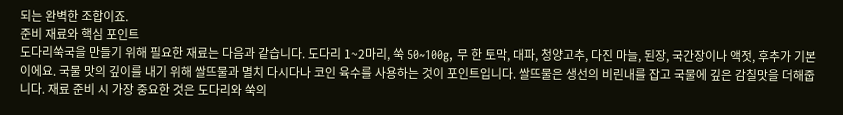되는 완벽한 조합이죠.
준비 재료와 핵심 포인트
도다리쑥국을 만들기 위해 필요한 재료는 다음과 같습니다. 도다리 1~2마리, 쑥 50~100g, 무 한 토막, 대파, 청양고추, 다진 마늘, 된장, 국간장이나 액젓, 후추가 기본이에요. 국물 맛의 깊이를 내기 위해 쌀뜨물과 멸치 다시다나 코인 육수를 사용하는 것이 포인트입니다. 쌀뜨물은 생선의 비린내를 잡고 국물에 깊은 감칠맛을 더해줍니다. 재료 준비 시 가장 중요한 것은 도다리와 쑥의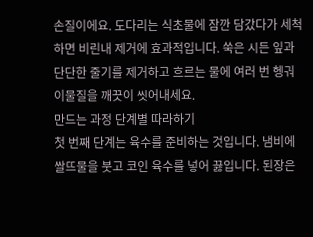손질이에요. 도다리는 식초물에 잠깐 담갔다가 세척하면 비린내 제거에 효과적입니다. 쑥은 시든 잎과 단단한 줄기를 제거하고 흐르는 물에 여러 번 헹궈 이물질을 깨끗이 씻어내세요.
만드는 과정 단계별 따라하기
첫 번째 단계는 육수를 준비하는 것입니다. 냄비에 쌀뜨물을 붓고 코인 육수를 넣어 끓입니다. 된장은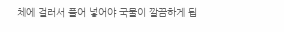체에 걸러서 풀어 넣어야 국물이 깔끔하게 됩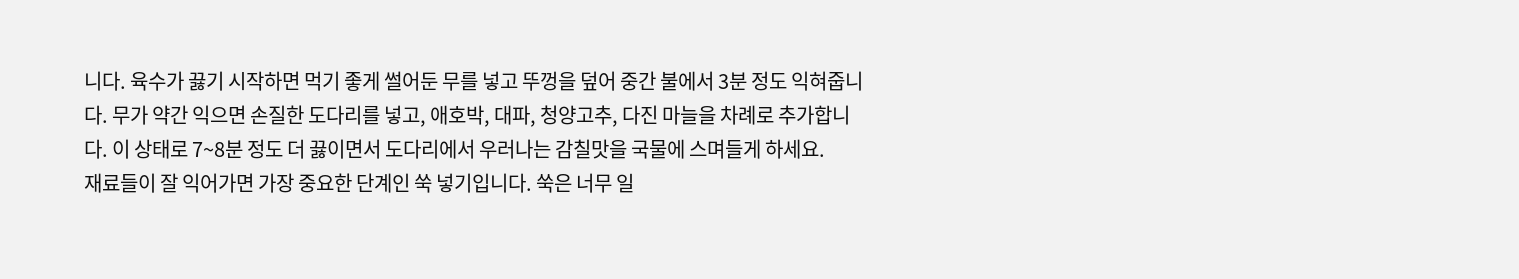니다. 육수가 끓기 시작하면 먹기 좋게 썰어둔 무를 넣고 뚜껑을 덮어 중간 불에서 3분 정도 익혀줍니다. 무가 약간 익으면 손질한 도다리를 넣고, 애호박, 대파, 청양고추, 다진 마늘을 차례로 추가합니다. 이 상태로 7~8분 정도 더 끓이면서 도다리에서 우러나는 감칠맛을 국물에 스며들게 하세요.
재료들이 잘 익어가면 가장 중요한 단계인 쑥 넣기입니다. 쑥은 너무 일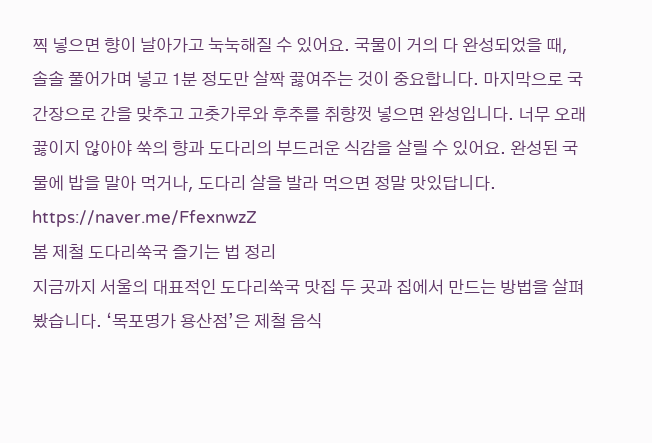찍 넣으면 향이 날아가고 눅눅해질 수 있어요. 국물이 거의 다 완성되었을 때, 솔솔 풀어가며 넣고 1분 정도만 살짝 끓여주는 것이 중요합니다. 마지막으로 국간장으로 간을 맞추고 고춧가루와 후추를 취향껏 넣으면 완성입니다. 너무 오래 끓이지 않아야 쑥의 향과 도다리의 부드러운 식감을 살릴 수 있어요. 완성된 국물에 밥을 말아 먹거나, 도다리 살을 발라 먹으면 정말 맛있답니다. https://naver.me/FfexnwzZ
봄 제철 도다리쑥국 즐기는 법 정리
지금까지 서울의 대표적인 도다리쑥국 맛집 두 곳과 집에서 만드는 방법을 살펴봤습니다. ‘목포명가 용산점’은 제철 음식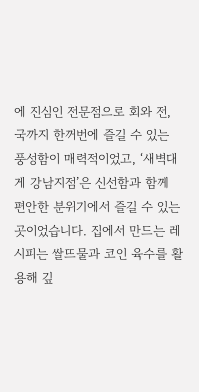에 진심인 전문점으로 회와 전, 국까지 한꺼번에 즐길 수 있는 풍성함이 매력적이었고, ‘새벽대게 강남지점’은 신선함과 함께 편안한 분위기에서 즐길 수 있는 곳이었습니다. 집에서 만드는 레시피는 쌀뜨물과 코인 육수를 활용해 깊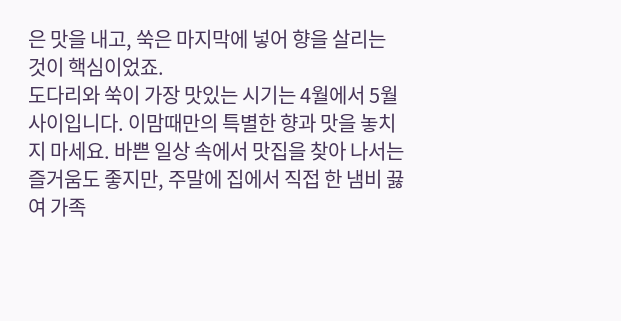은 맛을 내고, 쑥은 마지막에 넣어 향을 살리는 것이 핵심이었죠.
도다리와 쑥이 가장 맛있는 시기는 4월에서 5월 사이입니다. 이맘때만의 특별한 향과 맛을 놓치지 마세요. 바쁜 일상 속에서 맛집을 찾아 나서는 즐거움도 좋지만, 주말에 집에서 직접 한 냄비 끓여 가족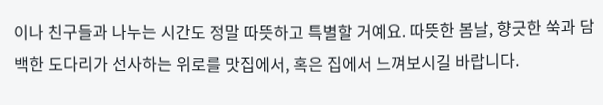이나 친구들과 나누는 시간도 정말 따뜻하고 특별할 거예요. 따뜻한 봄날, 향긋한 쑥과 담백한 도다리가 선사하는 위로를 맛집에서, 혹은 집에서 느껴보시길 바랍니다.